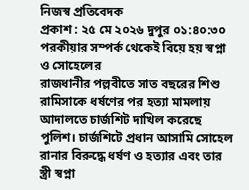নিজস্ব প্রতিবেদক
প্রকাশ : ২৫ মে ২০২৬ দুপুর ০১:৪০:৩০
পরকীয়ার সম্পর্ক থেকেই বিয়ে হয় স্বপ্না ও সোহেলের
রাজধানীর পল্লবীতে সাত বছরের শিশু রামিসাকে ধর্ষণের পর হত্যা মামলায় আদালতে চার্জশিট দাখিল করেছে পুলিশ। চার্জশিটে প্রধান আসামি সোহেল রানার বিরুদ্ধে ধর্ষণ ও হত্যার এবং তার স্ত্রী স্বপ্না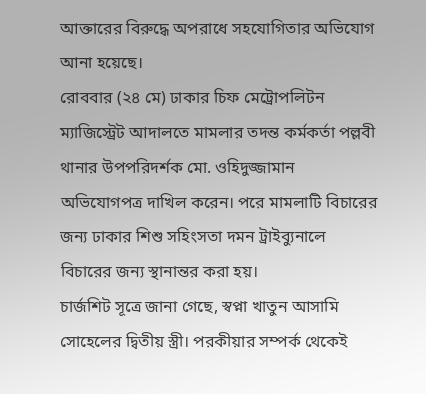আক্তারের বিরুদ্ধে অপরাধে সহযোগিতার অভিযোগ আনা হয়েছে।
রোববার (২৪ মে) ঢাকার চিফ মেট্রোপলিটন ম্যাজিস্ট্রেট আদালতে মামলার তদন্ত কর্মকর্তা পল্লবী থানার উপপরিদর্শক মো. ওহিদুজ্জামান অভিযোগপত্র দাখিল করেন। পরে মামলাটি বিচারের জন্য ঢাকার শিশু সহিংসতা দমন ট্রাইব্যুনালে বিচারের জন্য স্থানান্তর করা হয়।
চার্জশিট সূত্রে জানা গেছে, স্বপ্না খাতুন আসামি সোহেলের দ্বিতীয় স্ত্রী। পরকীয়ার সম্পর্ক থেকেই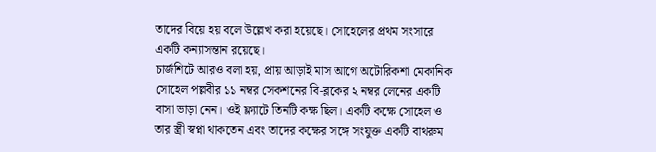তাদের বিয়ে হয় বলে উল্লেখ করা হয়েছে। সোহেলের প্রথম সংসারে একটি কন্যাসন্তান রয়েছে।
চার্জশিটে আরও বলা হয়, প্রায় আড়াই মাস আগে অটোরিকশা মেকানিক সোহেল পল্লবীর ১১ নম্বর সেকশনের বি-ব্লকের ২ নম্বর লেনের একটি বাসা ভাড়া নেন। ওই ফ্ল্যাটে তিনটি কক্ষ ছিল। একটি কক্ষে সোহেল ও তার স্ত্রী স্বপ্না থাকতেন এবং তাদের কক্ষের সঙ্গে সংযুক্ত একটি বাথরুম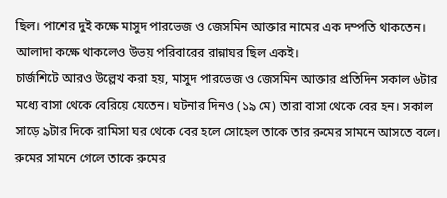ছিল। পাশের দুই কক্ষে মাসুদ পারভেজ ও জেসমিন আক্তার নামের এক দম্পতি থাকতেন। আলাদা কক্ষে থাকলেও উভয় পরিবারের রান্নাঘর ছিল একই।
চার্জশিটে আরও উল্লেখ করা হয়, মাসুদ পারভেজ ও জেসমিন আক্তার প্রতিদিন সকাল ৬টার মধ্যে বাসা থেকে বেরিয়ে যেতেন। ঘটনার দিনও (১৯ মে) তারা বাসা থেকে বের হন। সকাল সাড়ে ৯টার দিকে রামিসা ঘর থেকে বের হলে সোহেল তাকে তার রুমের সামনে আসতে বলে। রুমের সামনে গেলে তাকে রুমের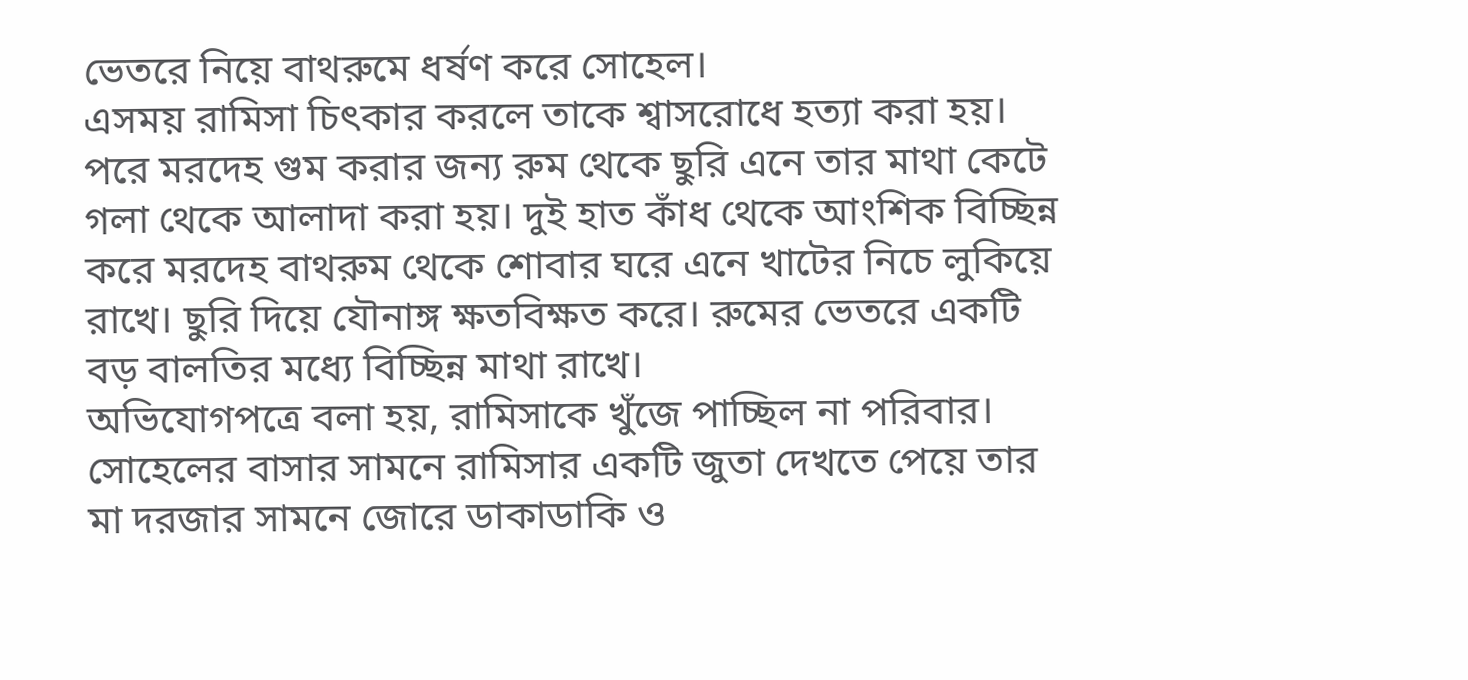ভেতরে নিয়ে বাথরুমে ধর্ষণ করে সোহেল।
এসময় রামিসা চিৎকার করলে তাকে শ্বাসরোধে হত্যা করা হয়। পরে মরদেহ গুম করার জন্য রুম থেকে ছুরি এনে তার মাথা কেটে গলা থেকে আলাদা করা হয়। দুই হাত কাঁধ থেকে আংশিক বিচ্ছিন্ন করে মরদেহ বাথরুম থেকে শোবার ঘরে এনে খাটের নিচে লুকিয়ে রাখে। ছুরি দিয়ে যৌনাঙ্গ ক্ষতবিক্ষত করে। রুমের ভেতরে একটি বড় বালতির মধ্যে বিচ্ছিন্ন মাথা রাখে।
অভিযোগপত্রে বলা হয়, রামিসাকে খুঁজে পাচ্ছিল না পরিবার। সোহেলের বাসার সামনে রামিসার একটি জুতা দেখতে পেয়ে তার মা দরজার সামনে জোরে ডাকাডাকি ও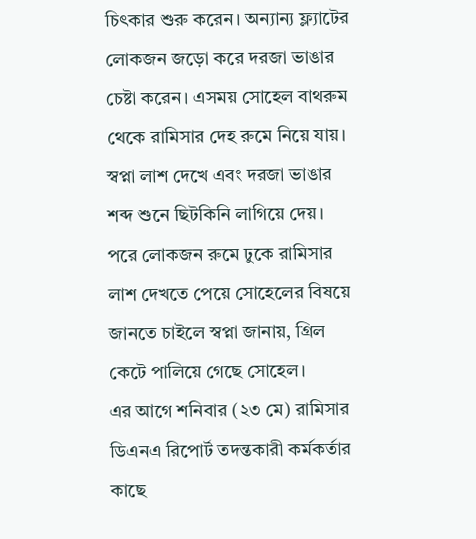চিৎকার শুরু করেন। অন্যান্য ফ্ল্যাটের লোকজন জড়ো করে দরজা ভাঙার চেষ্টা করেন। এসময় সোহেল বাথরুম থেকে রামিসার দেহ রুমে নিয়ে যায়। স্বপ্না লাশ দেখে এবং দরজা ভাঙার শব্দ শুনে ছিটকিনি লাগিয়ে দেয়। পরে লোকজন রুমে ঢুকে রামিসার লাশ দেখতে পেয়ে সোহেলের বিষয়ে জানতে চাইলে স্বপ্না জানায়, গ্রিল কেটে পালিয়ে গেছে সোহেল।
এর আগে শনিবার (২৩ মে) রামিসার ডিএনএ রিপোর্ট তদন্তকারী কর্মকর্তার কাছে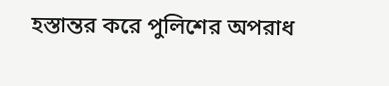হস্তান্তর করে পুলিশের অপরাধ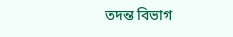তদন্ত বিভাগ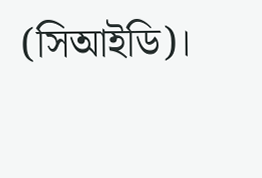(সিআইডি)।